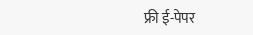फ्री ई-पेपर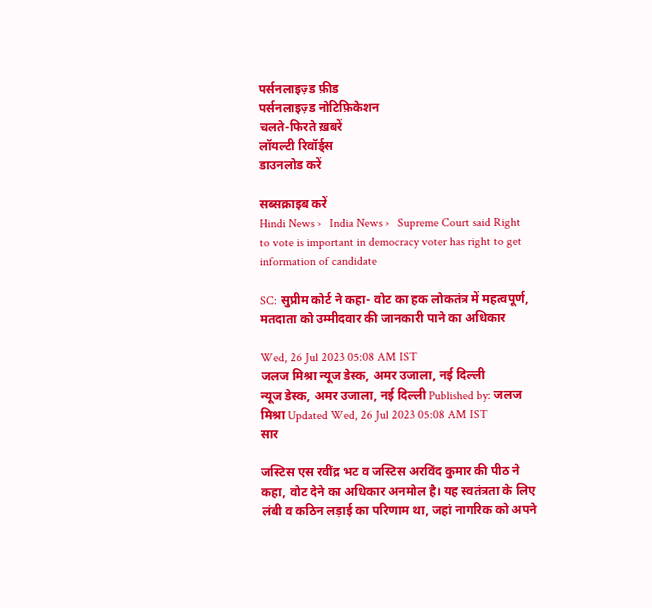पर्सनलाइज़्ड फ़ीड
पर्सनलाइज़्ड नोटिफ़िकेशन
चलते-फिरते ख़बरें
लॉयल्टी रिवॉर्ड्स
डाउनलोड करें

सब्सक्राइब करें
Hindi News ›   India News ›   Supreme Court said Right to vote is important in democracy voter has right to get information of candidate

SC: सुप्रीम कोर्ट ने कहा- वोट का हक लोकतंत्र में महत्वपूर्ण, मतदाता को उम्मीदवार की जानकारी पाने का अधिकार

Wed, 26 Jul 2023 05:08 AM IST
जलज मिश्रा न्यूज डेस्क, अमर उजाला, नई दिल्ली
न्यूज डेस्क, अमर उजाला, नई दिल्ली Published by: जलज मिश्रा Updated Wed, 26 Jul 2023 05:08 AM IST
सार

जस्टिस एस रवींद्र भट व जस्टिस अरविंद कुमार की पीठ ने कहा, वोट देने का अधिकार अनमोल है। यह स्वतंत्रता के लिए लंबी व कठिन लड़ाई का परिणाम था, जहां नागरिक को अपने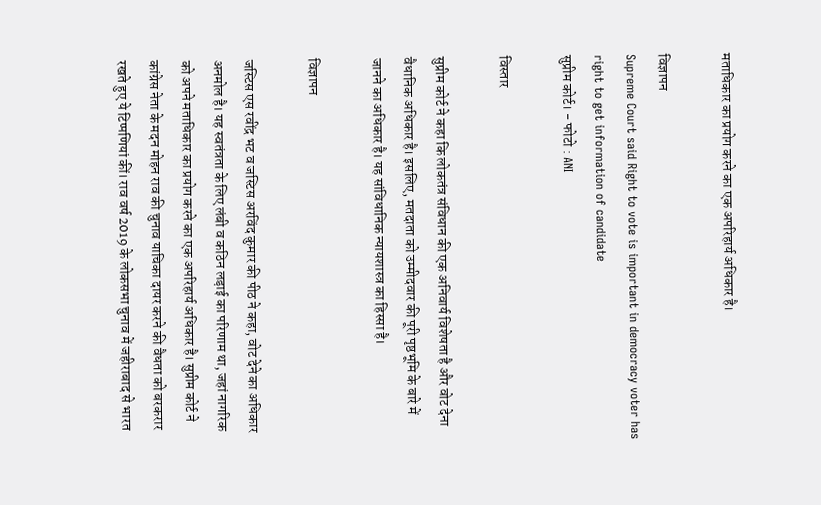मताधिकार का प्रयोग करने का एक अपरिहार्य अधिकार है।

विज्ञापन
Supreme Court said Right to vote is important in democracy voter has right to get information of candidate
सुप्रीम कोर्ट। - फोटो : ANI

विस्तार

सुप्रीम कोर्ट ने कहा कि लोकतंत्र संविधान की एक अनिवार्य विशेषता है और वोट देना वैधानिक अधिकार है। इसलिए, मतदाता को उम्मीदवार की पूरी पृष्ठभूमि के बारे में जानने का अधिकार है। यह सांविधानिक न्यायशास्त्र का हिस्सा है।

विज्ञापन

जस्टिस एस रवींद्र भट व जस्टिस अरविंद कुमार की पीठ ने कहा, वोट देने का अधिकार अनमोल है। यह स्वतंत्रता के लिए लंबी व कठिन लड़ाई का परिणाम था, जहां नागरिक को अपने मताधिकार का प्रयोग करने का एक अपरिहार्य अधिकार है। सुप्रीम कोर्ट ने कांग्रेस नेता के मदन मोहन राव की चुनाव याचिका दायर करने की वैधता को बरकरार रखते हुए ये टिप्पणियां कीं। राव वर्ष 2019 के लोकसभा चुनाव में जहीराबाद से भारत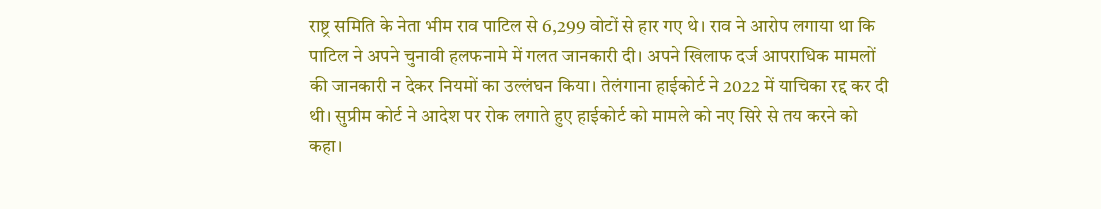राष्ट्र समिति के नेता भीम राव पाटिल से 6,299 वोटों से हार गए थे। राव ने आरोप लगाया था कि पाटिल ने अपने चुनावी हलफनामे में गलत जानकारी दी। अपने खिलाफ दर्ज आपराधिक मामलों की जानकारी न देकर नियमों का उल्लंघन किया। तेलंगाना हाईकोर्ट ने 2022 में याचिका रद्द कर दी थी। सुप्रीम कोर्ट ने आदेश पर रोक लगाते हुए हाईकोर्ट को मामले को नए सिरे से तय करने को कहा।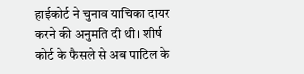हाईकोर्ट ने चुनाव याचिका दायर करने की अनुमति दी थी। शीर्ष कोर्ट के फैसले से अब पाटिल के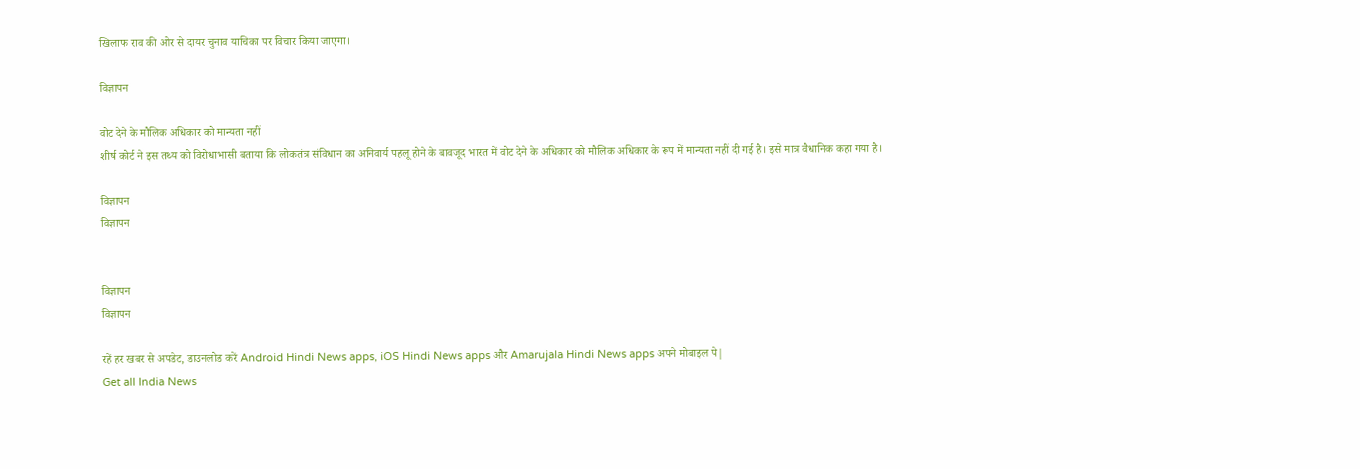खिलाफ राव की ओर से दायर चुनाव याचिका पर विचार किया जाएगा।

विज्ञापन

वोट देने के मौलिक अधिकार को मान्यता नहीं
शीर्ष कोर्ट ने इस तथ्य को विरोधाभासी बताया कि लोकतंत्र संविधान का अनिवार्य पहलू होने के बावजूद भारत में वोट देने के अधिकार को मौलिक अधिकार के रूप में मान्यता नहीं दी गई है। इसे मात्र वैधानिक कहा गया है।

विज्ञापन
विज्ञापन


विज्ञापन
विज्ञापन

रहें हर खबर से अपडेट, डाउनलोड करें Android Hindi News apps, iOS Hindi News apps और Amarujala Hindi News apps अपने मोबाइल पे|
Get all India News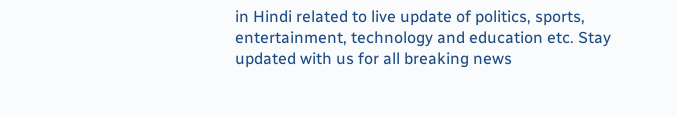in Hindi related to live update of politics, sports, entertainment, technology and education etc. Stay updated with us for all breaking news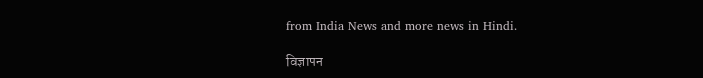from India News and more news in Hindi.

विज्ञापन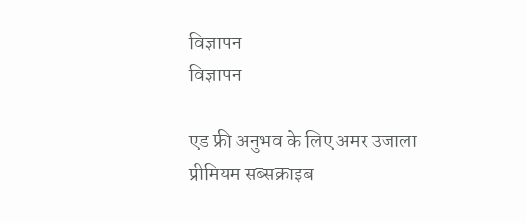विज्ञापन
विज्ञापन

एड फ्री अनुभव के लिए अमर उजाला प्रीमियम सब्सक्राइब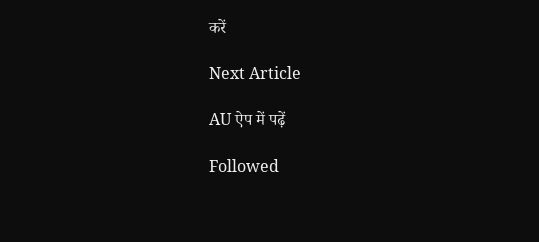करें

Next Article

AU ऐप में पढ़ें

Followed